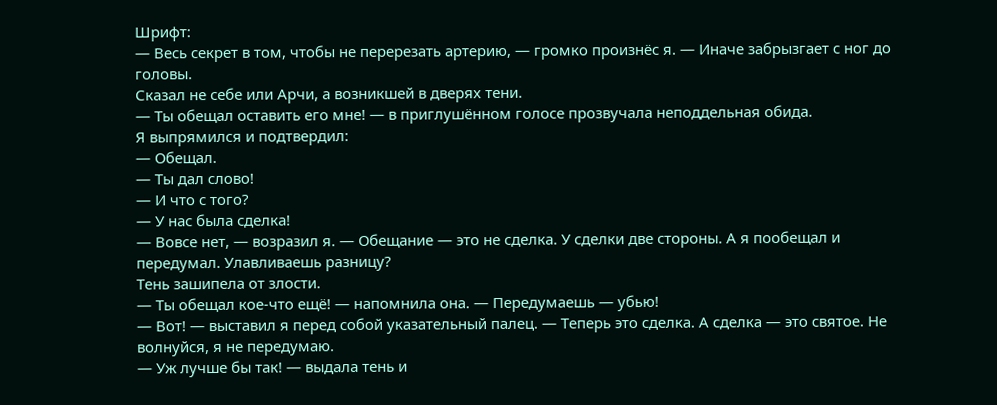Шрифт:
— Весь секрет в том, чтобы не перерезать артерию, — громко произнёс я. — Иначе забрызгает с ног до головы.
Сказал не себе или Арчи, а возникшей в дверях тени.
— Ты обещал оставить его мне! — в приглушённом голосе прозвучала неподдельная обида.
Я выпрямился и подтвердил:
— Обещал.
— Ты дал слово!
— И что с того?
— У нас была сделка!
— Вовсе нет, — возразил я. — Обещание — это не сделка. У сделки две стороны. А я пообещал и передумал. Улавливаешь разницу?
Тень зашипела от злости.
— Ты обещал кое-что ещё! — напомнила она. — Передумаешь — убью!
— Вот! — выставил я перед собой указательный палец. — Теперь это сделка. А сделка — это святое. Не волнуйся, я не передумаю.
— Уж лучше бы так! — выдала тень и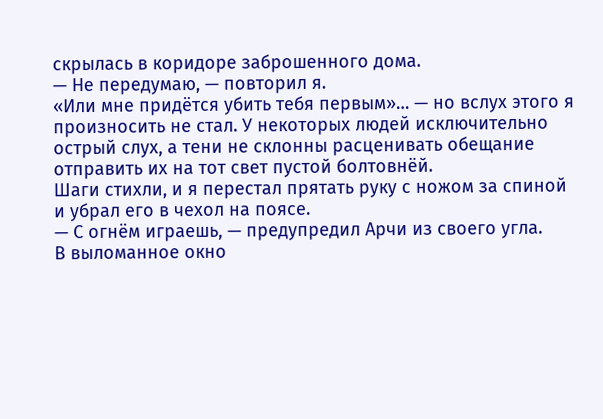скрылась в коридоре заброшенного дома.
— Не передумаю, — повторил я.
«Или мне придётся убить тебя первым»… — но вслух этого я произносить не стал. У некоторых людей исключительно острый слух, а тени не склонны расценивать обещание отправить их на тот свет пустой болтовнёй.
Шаги стихли, и я перестал прятать руку с ножом за спиной и убрал его в чехол на поясе.
— С огнём играешь, — предупредил Арчи из своего угла.
В выломанное окно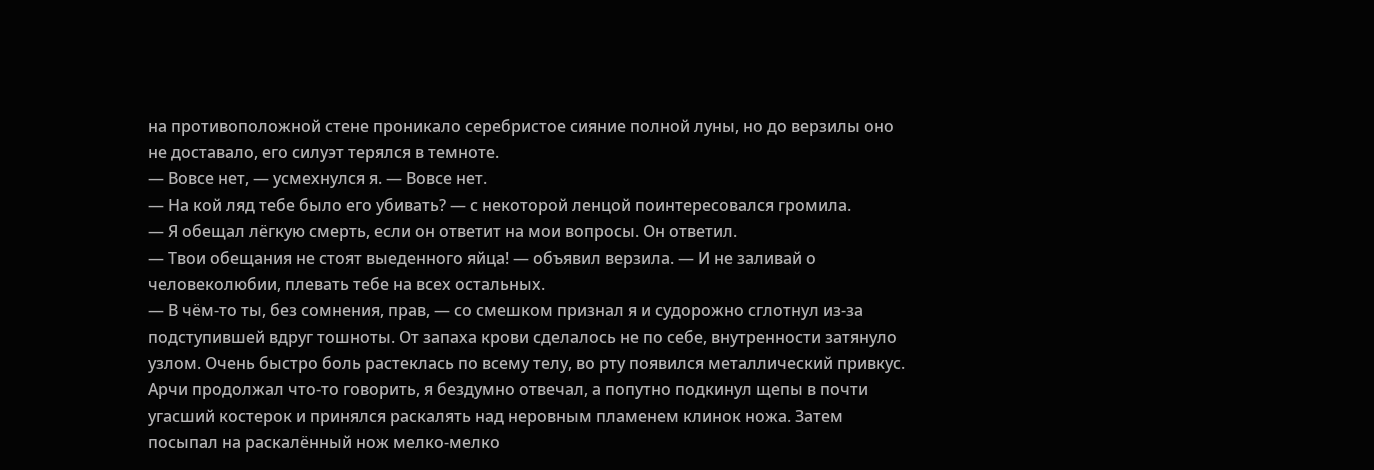на противоположной стене проникало серебристое сияние полной луны, но до верзилы оно не доставало, его силуэт терялся в темноте.
— Вовсе нет, — усмехнулся я. — Вовсе нет.
— На кой ляд тебе было его убивать? — с некоторой ленцой поинтересовался громила.
— Я обещал лёгкую смерть, если он ответит на мои вопросы. Он ответил.
— Твои обещания не стоят выеденного яйца! — объявил верзила. — И не заливай о человеколюбии, плевать тебе на всех остальных.
— В чём-то ты, без сомнения, прав, — со смешком признал я и судорожно сглотнул из-за подступившей вдруг тошноты. От запаха крови сделалось не по себе, внутренности затянуло узлом. Очень быстро боль растеклась по всему телу, во рту появился металлический привкус.
Арчи продолжал что-то говорить, я бездумно отвечал, а попутно подкинул щепы в почти угасший костерок и принялся раскалять над неровным пламенем клинок ножа. Затем посыпал на раскалённый нож мелко-мелко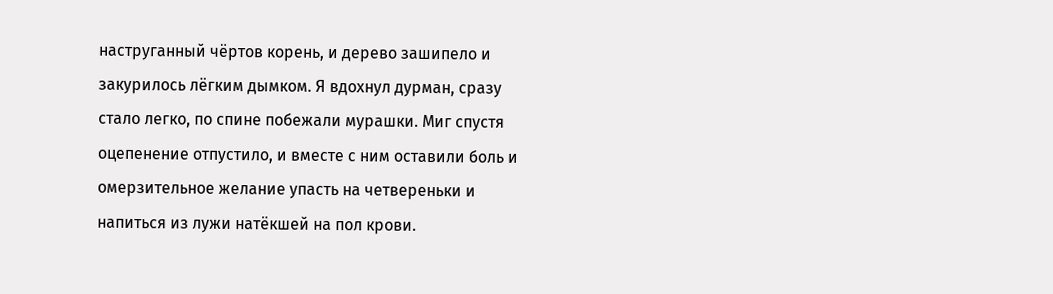наструганный чёртов корень, и дерево зашипело и закурилось лёгким дымком. Я вдохнул дурман, сразу стало легко, по спине побежали мурашки. Миг спустя оцепенение отпустило, и вместе с ним оставили боль и омерзительное желание упасть на четвереньки и напиться из лужи натёкшей на пол крови.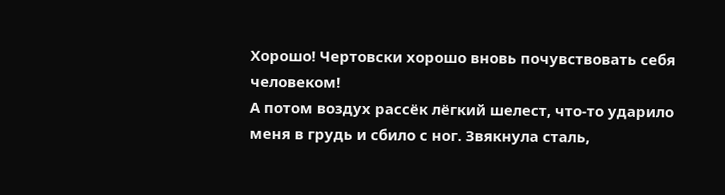Хорошо! Чертовски хорошо вновь почувствовать себя человеком!
А потом воздух рассёк лёгкий шелест, что-то ударило меня в грудь и сбило с ног. Звякнула сталь,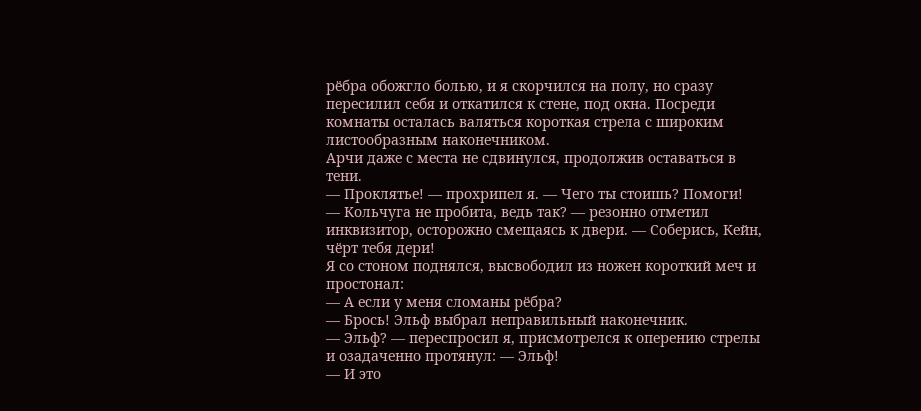рёбра обожгло болью, и я скорчился на полу, но сразу пересилил себя и откатился к стене, под окна. Посреди комнаты осталась валяться короткая стрела с широким листообразным наконечником.
Арчи даже с места не сдвинулся, продолжив оставаться в тени.
— Проклятье! — прохрипел я. — Чего ты стоишь? Помоги!
— Кольчуга не пробита, ведь так? — резонно отметил инквизитор, осторожно смещаясь к двери. — Соберись, Кейн, чёрт тебя дери!
Я со стоном поднялся, высвободил из ножен короткий меч и простонал:
— А если у меня сломаны рёбра?
— Брось! Эльф выбрал неправильный наконечник.
— Эльф? — переспросил я, присмотрелся к оперению стрелы и озадаченно протянул: — Эльф!
— И это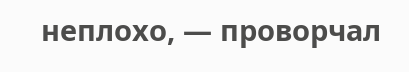неплохо, — проворчал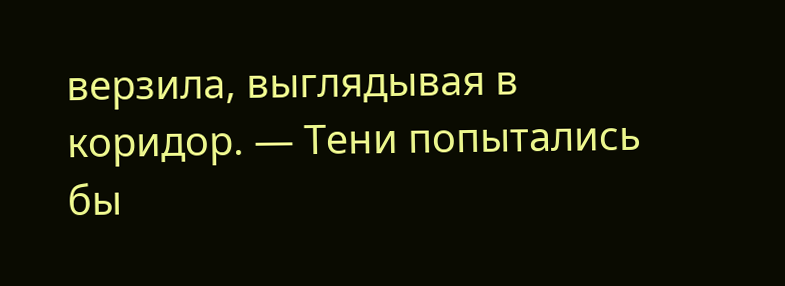верзила, выглядывая в коридор. — Тени попытались бы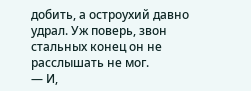добить, а остроухий давно удрал. Уж поверь, звон стальных конец он не расслышать не мог.
— И,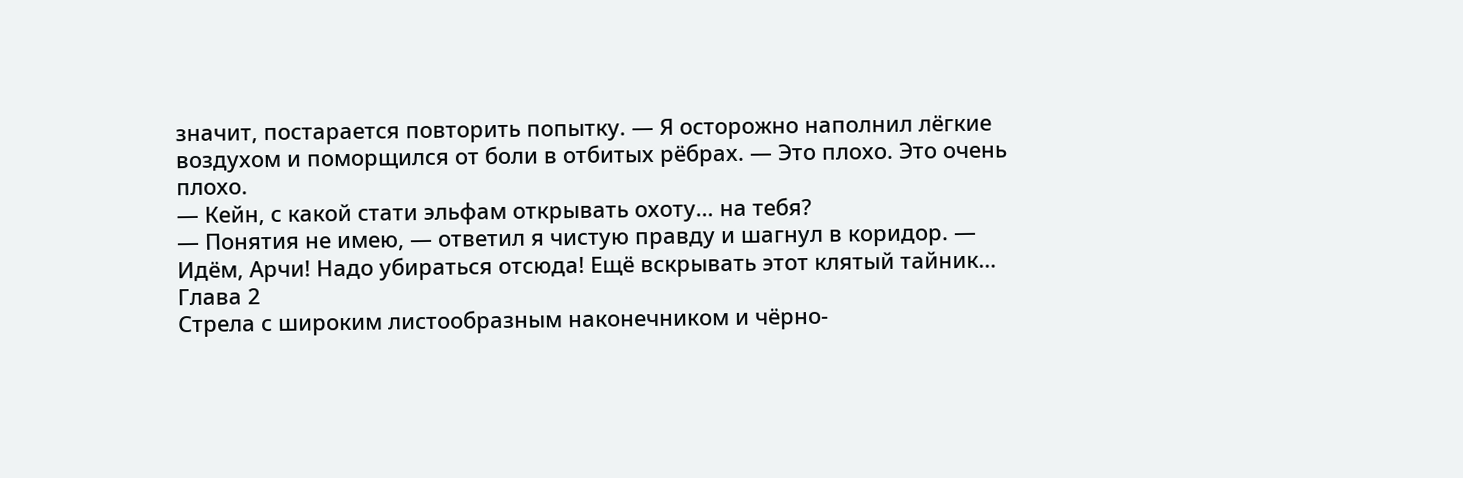значит, постарается повторить попытку. — Я осторожно наполнил лёгкие воздухом и поморщился от боли в отбитых рёбрах. — Это плохо. Это очень плохо.
— Кейн, с какой стати эльфам открывать охоту… на тебя?
— Понятия не имею, — ответил я чистую правду и шагнул в коридор. — Идём, Арчи! Надо убираться отсюда! Ещё вскрывать этот клятый тайник…
Глава 2
Стрела с широким листообразным наконечником и чёрно-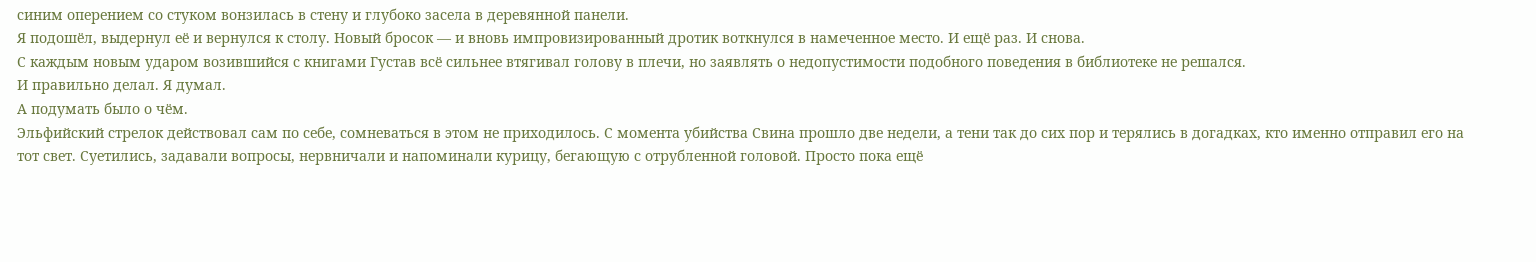синим оперением со стуком вонзилась в стену и глубоко засела в деревянной панели.
Я подошёл, выдернул её и вернулся к столу. Новый бросок — и вновь импровизированный дротик воткнулся в намеченное место. И ещё раз. И снова.
С каждым новым ударом возившийся с книгами Густав всё сильнее втягивал голову в плечи, но заявлять о недопустимости подобного поведения в библиотеке не решался.
И правильно делал. Я думал.
А подумать было о чём.
Эльфийский стрелок действовал сам по себе, сомневаться в этом не приходилось. С момента убийства Свина прошло две недели, а тени так до сих пор и терялись в догадках, кто именно отправил его на тот свет. Суетились, задавали вопросы, нервничали и напоминали курицу, бегающую с отрубленной головой. Просто пока ещё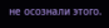не осознали этого.